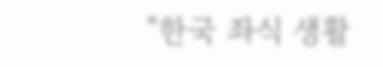"한국 좌식 생활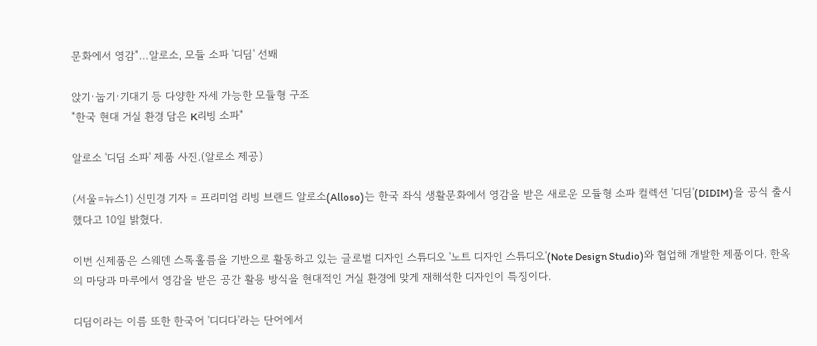문화에서 영감"…알로소, 모듈 소파 '디딤' 선봬

앉기·눕기·기대기 등 다양한 자세 가능한 모듈형 구조
"한국 현대 거실 환경 담은 K리빙 소파"

알로소 '디딤 소파' 제품 사진.(알로소 제공)

(서울=뉴스1) 신민경 기자 = 프리미엄 리빙 브랜드 알로소(Alloso)는 한국 좌식 생활문화에서 영감을 받은 새로운 모듈형 소파 컬렉션 '디딤'(DIDIM)을 공식 출시했다고 10일 밝혔다.

이번 신제품은 스웨덴 스톡홀름을 기반으로 활동하고 있는 글로벌 디자인 스튜디오 '노트 디자인 스튜디오'(Note Design Studio)와 협업해 개발한 제품이다. 한옥의 마당과 마루에서 영감을 받은 공간 활용 방식을 현대적인 거실 환경에 맞게 재해석한 디자인이 특징이다.

디딤이라는 이름 또한 한국어 '디디다'라는 단어에서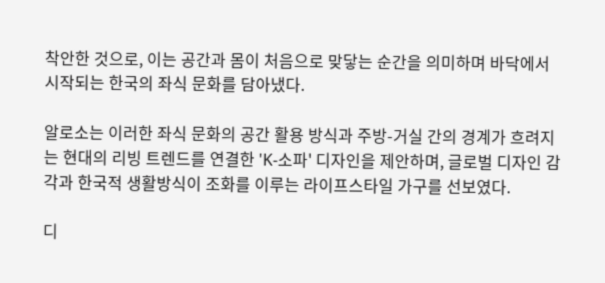착안한 것으로, 이는 공간과 몸이 처음으로 맞닿는 순간을 의미하며 바닥에서 시작되는 한국의 좌식 문화를 담아냈다.

알로소는 이러한 좌식 문화의 공간 활용 방식과 주방-거실 간의 경계가 흐려지는 현대의 리빙 트렌드를 연결한 'K-소파' 디자인을 제안하며, 글로벌 디자인 감각과 한국적 생활방식이 조화를 이루는 라이프스타일 가구를 선보였다.

디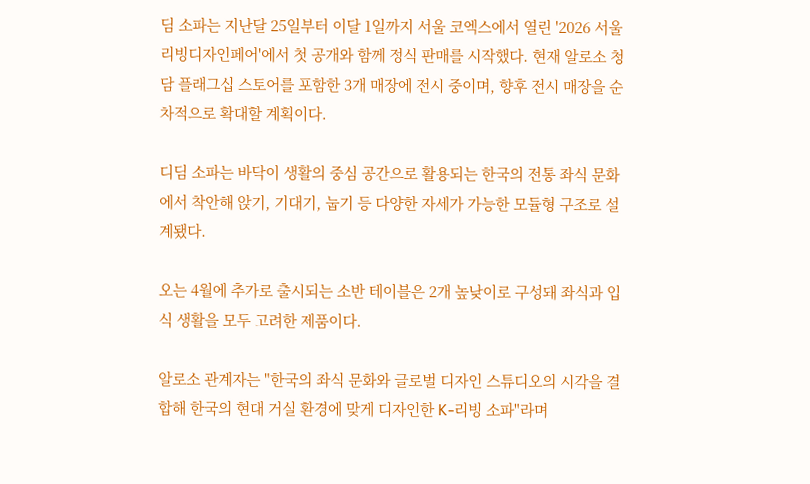딤 소파는 지난달 25일부터 이달 1일까지 서울 코엑스에서 열린 '2026 서울리빙디자인페어'에서 첫 공개와 함께 정식 판매를 시작했다. 현재 알로소 청담 플래그십 스토어를 포함한 3개 매장에 전시 중이며, 향후 전시 매장을 순차적으로 확대할 계획이다.

디딤 소파는 바닥이 생활의 중심 공간으로 활용되는 한국의 전통 좌식 문화에서 착안해 앉기, 기대기, 눕기 등 다양한 자세가 가능한 모듈형 구조로 설계됐다.

오는 4월에 추가로 출시되는 소반 테이블은 2개 높낮이로 구성돼 좌식과 입식 생활을 모두 고려한 제품이다.

알로소 관계자는 "한국의 좌식 문화와 글로벌 디자인 스튜디오의 시각을 결합해 한국의 현대 거실 환경에 맞게 디자인한 K-리빙 소파"라며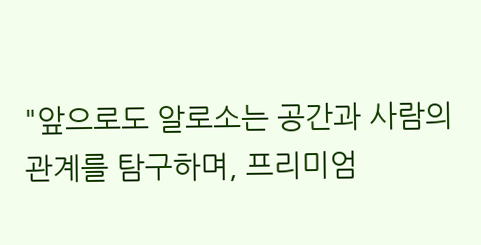"앞으로도 알로소는 공간과 사람의 관계를 탐구하며, 프리미엄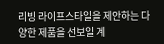리빙 라이프스타일을 제안하는 다양한 제품을 선보일 계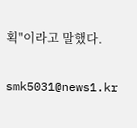획"이라고 말했다.

smk5031@news1.kr